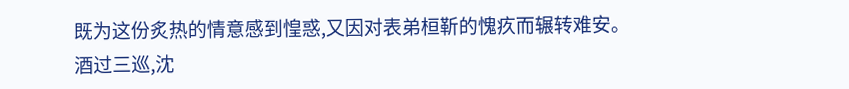既为这份炙热的情意感到惶惑,又因对表弟桓靳的愧疚而辗转难安。
酒过三巡,沈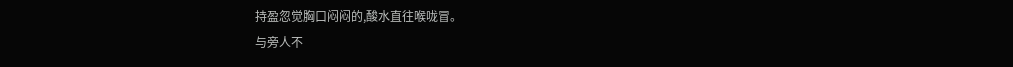持盈忽觉胸口闷闷的,酸水直往喉咙冒。
与旁人不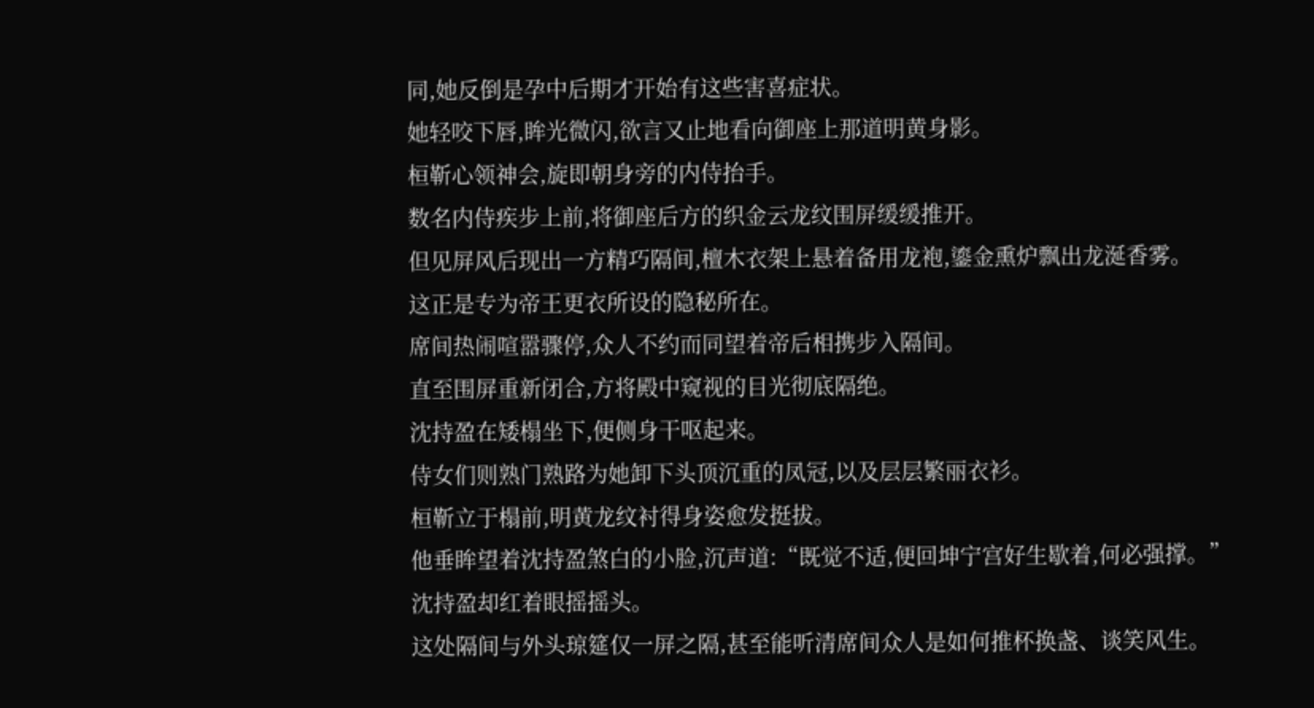同,她反倒是孕中后期才开始有这些害喜症状。
她轻咬下唇,眸光微闪,欲言又止地看向御座上那道明黄身影。
桓靳心领神会,旋即朝身旁的内侍抬手。
数名内侍疾步上前,将御座后方的织金云龙纹围屏缓缓推开。
但见屏风后现出一方精巧隔间,檀木衣架上悬着备用龙袍,鎏金熏炉飘出龙涎香雾。
这正是专为帝王更衣所设的隐秘所在。
席间热闹喧嚣骤停,众人不约而同望着帝后相携步入隔间。
直至围屏重新闭合,方将殿中窥视的目光彻底隔绝。
沈持盈在矮榻坐下,便侧身干呕起来。
侍女们则熟门熟路为她卸下头顶沉重的凤冠,以及层层繁丽衣衫。
桓靳立于榻前,明黄龙纹衬得身姿愈发挺拔。
他垂眸望着沈持盈煞白的小脸,沉声道:“既觉不适,便回坤宁宫好生歇着,何必强撑。”
沈持盈却红着眼摇摇头。
这处隔间与外头琼筵仅一屏之隔,甚至能听清席间众人是如何推杯换盏、谈笑风生。